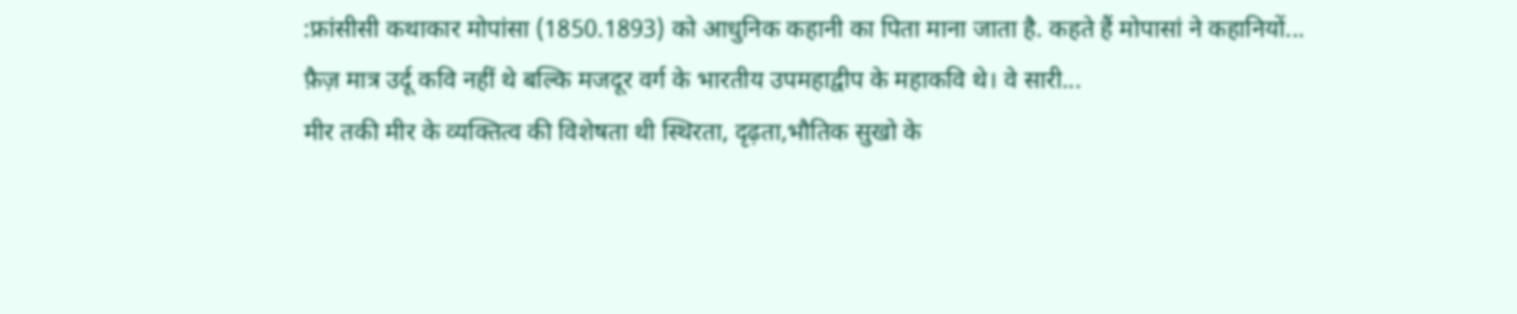:फ्रांसीसी कथाकार मोपांसा (1850.1893) को आधुनिक कहानी का पिता माना जाता है. कहते हैं मोपासां ने कहानियों...
फ़ैज़ मात्र उर्दू कवि नहीं थे बल्कि मजदूर वर्ग के भारतीय उपमहाद्वीप के महाकवि थे। वे सारी...
मीर तकी मीर के व्यक्तित्व की विशेषता थी स्थिरता, दृढ़ता,भौतिक सुखो के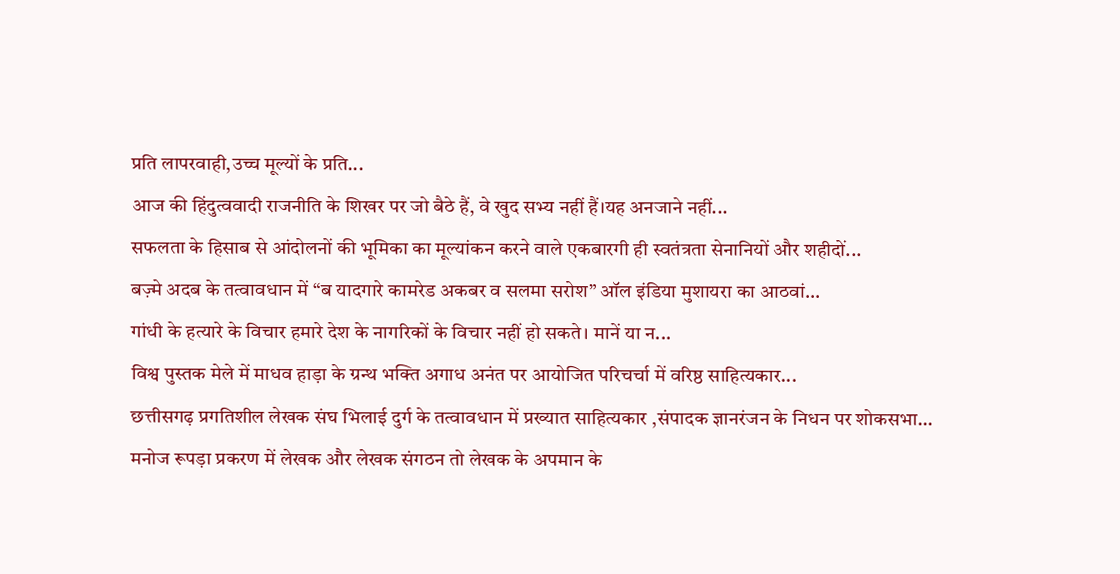प्रति लापरवाही,उच्च मूल्यों के प्रति...
आज की हिंदुत्ववादी राजनीति के शिखर पर जो बैठे हैं, वे खुद सभ्य नहीं हैं।यह अनजाने नहीं...
सफलता के हिसाब से आंदोलनों की भूमिका का मूल्यांकन करने वाले एकबारगी ही स्वतंत्रता सेनानियों और शहीदों...
बज़्मे अदब के तत्वावधान में “ब यादगारे कामरेड अकबर व सलमा सरोश” ऑल इंडिया मुशायरा का आठवां...
गांधी के हत्यारे के विचार हमारे देश के नागरिकों के विचार नहीं हो सकते। मानें या न...
विश्व पुस्तक मेले में माधव हाड़ा के ग्रन्थ भक्ति अगाध अनंत पर आयोजित परिचर्चा में वरिष्ठ साहित्यकार...
छत्तीसगढ़ प्रगतिशील लेखक संघ भिलाई दुर्ग के तत्वावधान में प्रख्यात साहित्यकार ,संपादक ज्ञानरंजन के निधन पर शोकसभा...
मनोज रूपड़ा प्रकरण में लेखक और लेखक संगठन तो लेखक के अपमान के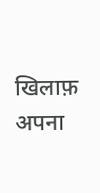खिलाफ़ अपना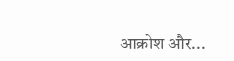आक्रोश और...